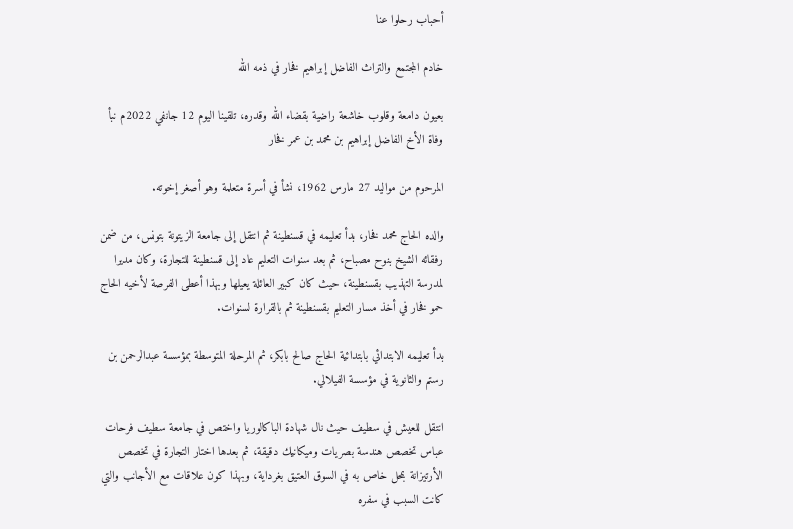أحباب رحلوا عنا

خادم المجتمع والتراث الفاضل إبراهيم فخار في ذمه الله

بعيون دامعة وقلوب خاشعة راضية بقضاء الله وقدره، تلقينا اليوم 12 جانفي 2022م نبأ وفاة الأخ الفاضل إبراهيم بن محمد بن عمر فخار

المرحوم من مواليد 27 مارس 1962، نشأ في أسرة متعلمة وهو أصغر إخوته.

والده الحاج محمد فخار، بدأ تعليمه في قسنطينة ثم انتقل إلى جامعة الزيتونة بتونس، من ضمن رفقائه الشيخ بنوح مصباح، ثم بعد سنوات التعليم عاد إلى قسنطينة للتجارة، وكان مديرا لمدرسة التهذيب بقسنطينة، حيث كان كبير العائلة يعيلها وبهذا أعطى الفرصة لأخيه الحاج حمو فخار في أخذ مسار التعليم بقسنطينة ثم بالقرارة لسنوات.

بدأ تعليمه الابتدائي بابتدائية الحاج صالح بابكر، ثم المرحلة المتوسطة بمؤسسة عبدالرحمن بن رستم والثانوية في مؤسسة الفيلالي.

انتقل للعيش في سطيف حيث نال شهادة الباكالوريا واختص في جامعة سطيف فرحات عباس تخصص هندسة بصريات وميكانيك دقيقة، ثم بعدها اختار التجارة في تخصص الأرتيزانة بمحل خاص به في السوق العتيق بغرداية، وبهذا كون علاقات مع الأجانب والتي كانت السبب في سفره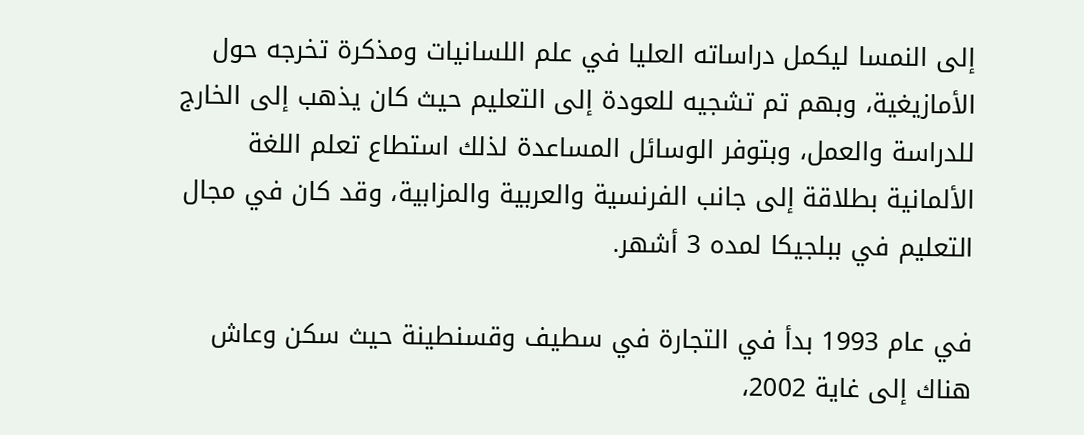إلى النمسا ليكمل دراساته العليا في علم اللسانيات ومذكرة تخرجه حول الأمازيغية، وبهم تم تشجيه للعودة إلى التعليم حيث كان يذهب إلى الخارج للدراسة والعمل، وبتوفر الوسائل المساعدة لذلك استطاع تعلم اللغة الألمانية بطلاقة إلى جانب الفرنسية والعربية والمزابية، وقد كان في مجال التعليم في ببلجيكا لمده 3 أشهر.

في عام 1993 بدأ في التجارة في سطيف وقسنطينة حيث سكن وعاش هناك إلى غاية 2002،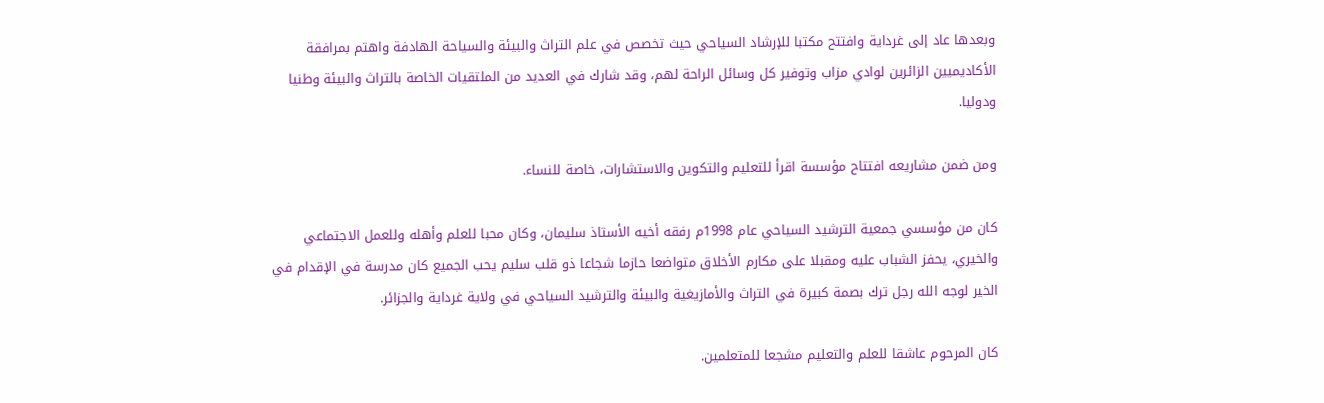وبعدها عاد إلى غرداية وافتتح مكتبا للإرشاد السياحي حيث تخصص في علم التراث والبيئة والسياحة الهادفة واهتم بمرافقة الأكاديميين الزائرين لوادي مزاب وتوفير كل وسائل الراحة لهم، وقد شارك في العديد من الملتقيات الخاصة بالتراث والبيئة وطنيا ودوليا.

ومن ضمن مشاريعه افتتاح مؤسسة اقرأ للتعليم والتكوين والاستشارات، خاصة للنساء.

كان من مؤسسي جمعية الترشيد السياحي عام 1998م رفقه أخيه الأستاذ سليمان، وكان محبا للعلم وأهله وللعمل الاجتماعي والخيري، يحفز الشباب عليه ومقبلا على مكارم الأخلاق متواضعا حازما شجاعا ذو قلب سليم يحب الجميع كان مدرسة في الإقدام في الخير لوجه الله رجل ترك بصمة كبيرة في التراث والأمازيغية والبيئة والترشيد السياحي في ولاية غرداية والجزائر.

كان المرحوم عاشقا للعلم والتعليم مشجعا للمتعلمين.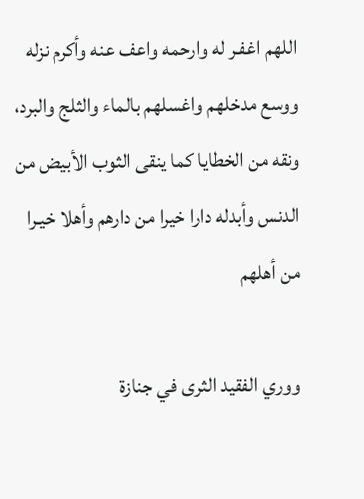اللهم اغفـر له وارحمه واعف عنه وأكرم نزله ووسع مدخلهم واغسلهم بالماء والثلج والبرد، ونقه من الخطايا كما ينقى الثوب الأبيض من الدنس وأبدله دارا خيرا من دارهم وأهلا خيـرا من أهلهم

ووري الفقيد الثرى في جنازة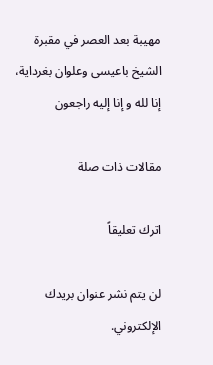مهيبة بعد العصر في مقبرة الشيخ باعيسى وعلوان بغرداية، إنا لله و إنا إليه راجعون

مقالات ذات صلة

اترك تعليقاً

لن يتم نشر عنوان بريدك الإلكتروني.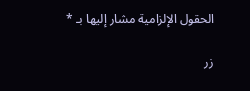الحقول الإلزامية مشار إليها بـ *

زر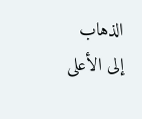الذهاب إلى الأعلى